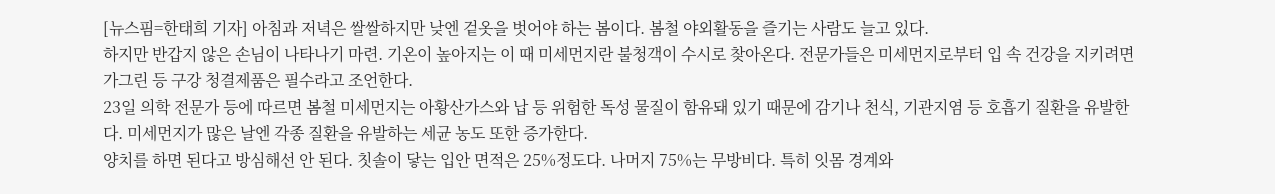[뉴스핌=한태희 기자] 아침과 저녁은 쌀쌀하지만 낮엔 겉옷을 벗어야 하는 봄이다. 봄철 야외활동을 즐기는 사람도 늘고 있다.
하지만 반갑지 않은 손님이 나타나기 마련. 기온이 높아지는 이 때 미세먼지란 불청객이 수시로 찾아온다. 전문가들은 미세먼지로부터 입 속 건강을 지키려면 가그린 등 구강 청결제품은 필수라고 조언한다.
23일 의학 전문가 등에 따르면 봄철 미세먼지는 아황산가스와 납 등 위험한 독성 물질이 함유돼 있기 때문에 감기나 천식, 기관지염 등 호흡기 질환을 유발한다. 미세먼지가 많은 날엔 각종 질환을 유발하는 세균 농도 또한 증가한다.
양치를 하면 된다고 방심해선 안 된다. 칫솔이 닿는 입안 면적은 25%정도다. 나머지 75%는 무방비다. 특히 잇몸 경계와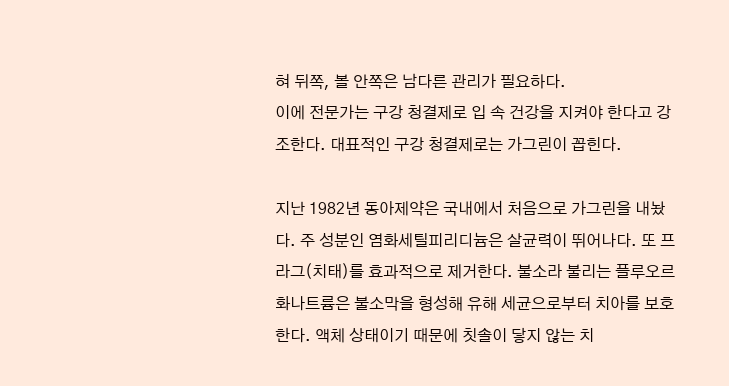혀 뒤쪽, 볼 안쪽은 남다른 관리가 필요하다.
이에 전문가는 구강 청결제로 입 속 건강을 지켜야 한다고 강조한다. 대표적인 구강 청결제로는 가그린이 꼽힌다.

지난 1982년 동아제약은 국내에서 처음으로 가그린을 내놨다. 주 성분인 염화세틸피리디늄은 살균력이 뛰어나다. 또 프라그(치태)를 효과적으로 제거한다. 불소라 불리는 플루오르화나트륨은 불소막을 형성해 유해 세균으로부터 치아를 보호한다. 액체 상태이기 때문에 칫솔이 닿지 않는 치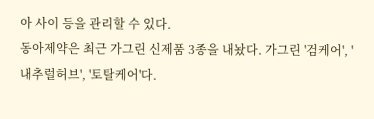아 사이 등을 관리할 수 있다.
동아제약은 최근 가그린 신제품 3종을 내놨다. 가그린 '검케어', '내추럴허브', '토탈케어'다.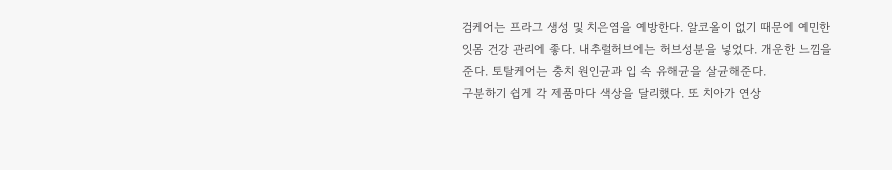검케어는 프라그 생성 및 치은염을 예방한다. 알코올이 없기 때문에 예민한 잇몸 건강 관리에 좋다. 내추럴허브에는 허브성분을 넣었다. 개운한 느낌을 준다. 토탈케어는 충치 원인균과 입 속 유해균을 살균해준다.
구분하기 쉽게 각 제품마다 색상을 달리했다. 또 치아가 연상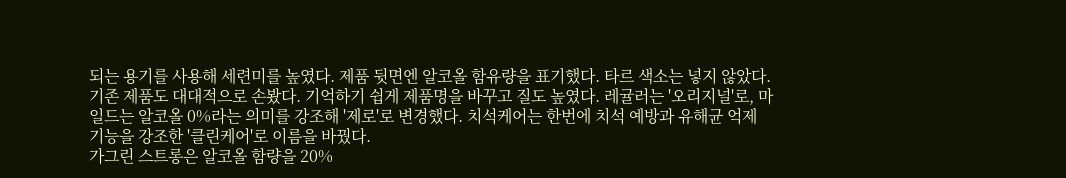되는 용기를 사용해 세련미를 높였다. 제품 뒷면엔 알코올 함유량을 표기했다. 타르 색소는 넣지 않았다.
기존 제품도 대대적으로 손봤다. 기억하기 쉽게 제품명을 바꾸고 질도 높였다. 레귤러는 '오리지널'로, 마일드는 알코올 0%라는 의미를 강조해 '제로'로 변경했다. 치석케어는 한번에 치석 예방과 유해균 억제 기능을 강조한 '클린케어'로 이름을 바꿨다.
가그린 스트롱은 알코올 함량을 20%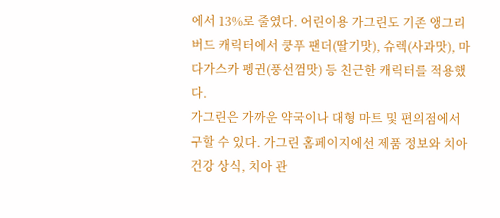에서 13%로 줄였다. 어린이용 가그린도 기존 앵그리버드 캐릭터에서 쿵푸 팬더(딸기맛), 슈렉(사과맛), 마다가스카 펭귄(풍선껌맛) 등 친근한 캐릭터를 적용했다.
가그린은 가까운 약국이나 대형 마트 및 편의점에서 구할 수 있다. 가그린 홈페이지에선 제품 정보와 치아 건강 상식, 치아 관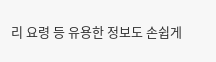리 요령 등 유용한 정보도 손쉽게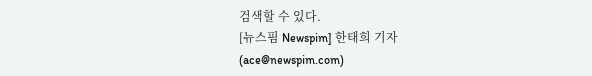검색할 수 있다.
[뉴스핌 Newspim] 한태희 기자 (ace@newspim.com)